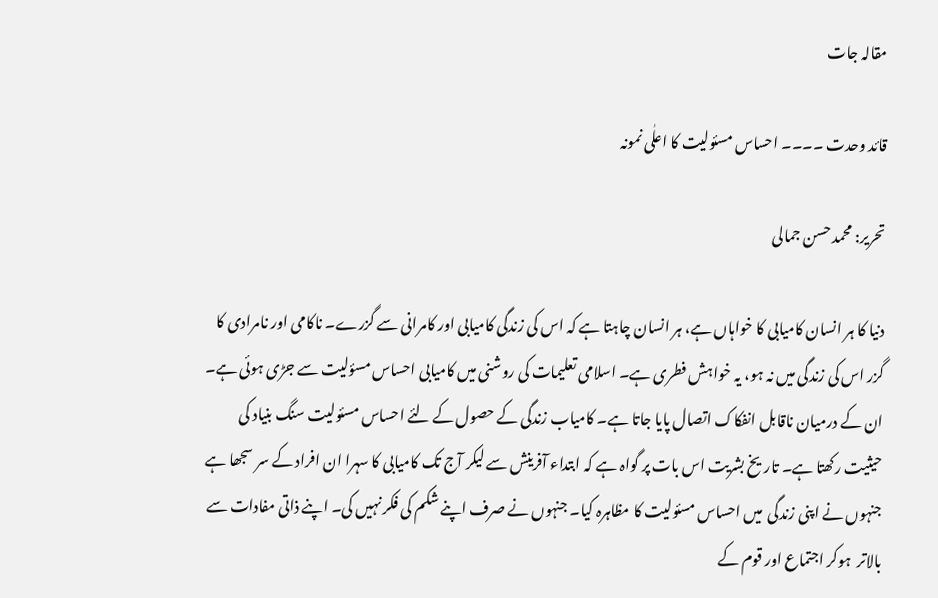مقالہ جات

قائد وحدت ۔۔۔۔ احساس مسئولیت کا اعلٰی نمونہ

تحریر: محمد حسن جمالی

دنیا کا ہر انسان کامیابی کا خواہاں ہے، ہر انسان چاہتا ہے کہ اس کی زندگی کامیابی اور کامرانی سے گزرے۔ ناکامی اور نامرادی کا گزر اس کی زندگی میں نہ ہو، یہ خواہش فطری ہے۔ اسلامی تعلیمات کی روشنی میں کامیابی احساس مسؤلیت سے جڑی ہوئی ہے۔ ان کے درمیان ناقابل انفکاک اتصال پایا جاتا ہے۔ کامیاب زندگی کے حصول کے لئے احساس مسئولیت سنگ بنیاد کی حیثیت رکھتا ہے۔ تاریخ بشریت اس بات پر گواہ ہے کہ ابتداء آفرینش سے لیکر آج تک کامیابی کا سہرا ان افراد کے سر سجھا ہے جنہوں نے اپنی زندگی  میں احساس مسئولیت کا مظاہرہ کیا۔ جنہوں نے صرف اپنے شکم کی فکر نہیں کی۔ اپنے ذاتی مفادات سے بالاتر  ہوکر اجتماع اور قوم کے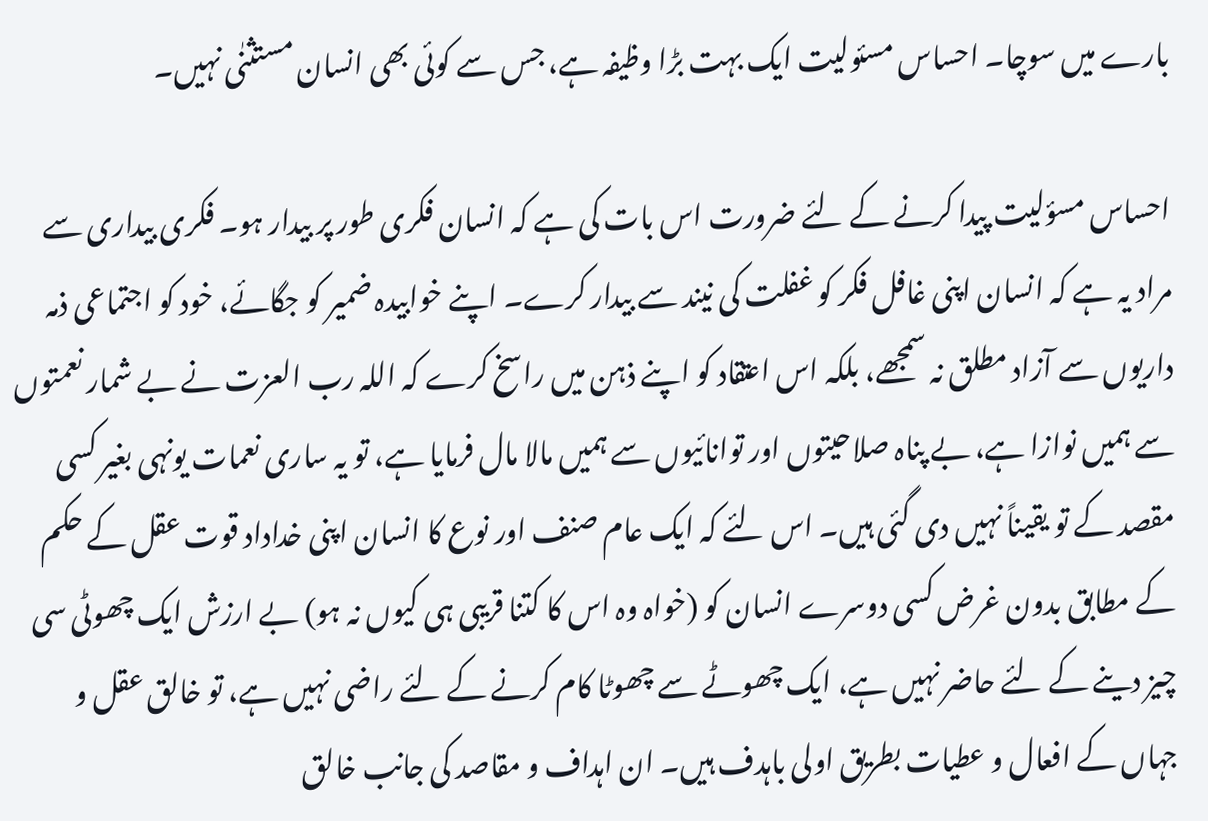بارے میں سوچا۔ احساس مسئولیت ایک بہت بڑا وظیفہ ہے، جس سے کوئی بھی انسان مستثنٰی نہیں۔

احساس مسؤلیت پیدا کرنے کے لئے ضرورت اس بات کی ہے کہ انسان فکری طور پر بیدار ہو۔ فکری بیداری سے مراد یہ ہے کہ انسان اپنی غافل فکر کو غفلت کی نیند سے بیدار کرے۔ اپنے خوابیدہ ضمیر کو جگائے، خود کو اجتماعی ذمہ داریوں سے آزاد مطلق نہ سمجھے، بلکہ اس اعتقاد کو اپنے ذہن میں راسخ کرے کہ اللہ رب العزت نے بے شمار نعمتوں سے ہمیں نوازا ہے، بے پناہ صلاحیتوں اور توانائیوں سے ہمیں مالا مال فرمایا ہے، تو یہ ساری نعمات یونہی بغیر کسی مقصد کے تو یقیناً نہیں دی گئی ہیں۔ اس لئے کہ ایک عام صنف اور نوع کا انسان اپنی خداداد قوت عقل کے حکم کے مطابق بدون غرض کسی دوسرے انسان کو (خواہ وہ اس کا کتنا قریبی ہی کیوں نہ ہو) بے ارزش ایک چھوٹی سی چیز دینے کے لئے حاضر نہیں ہے، ایک چھوٹے سے چھوٹا کام کرنے کے لئے راضی نہیں ہے، تو خالق عقل و جہاں کے افعال و عطیات بطریق اولی باہدف ہیں۔ ان اہداف و مقاصد کی جانب خالق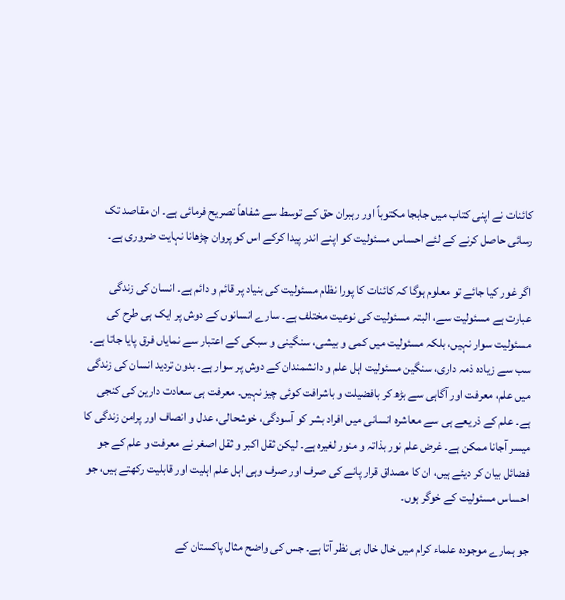کائنات نے اپنی کتاب میں جابجا مکتوباً اور رہبران حق کے توسط سے شفاھاً تصریح فرمائی ہے۔ ان مقاصد تک رسائی حاصل کرنے کے لئے احساس مسئولیت کو اپنے اندر پیدا کرکے اس کو پروان چڑھانا نہایت ضروری ہے۔

اگر غور کیا جائے تو معلوم ہوگا کہ کائنات کا پورا نظام مسئولیت کی بنیاد پر قائم و دائم ہے۔ انسان کی زندگی عبارت ہے مسئولیت سے، البتہ مسئولیت کی نوعیت مختلف ہے۔ سارے انسانوں کے دوش پر ایک ہی طرح کی مسئولیت سوار نہیں، بلکہ مسئولیت میں کمی و بیشی، سنگینی و سبکی کے اعتبار سے نمایاں فرق پایا جاتا ہے۔ سب سے زیادہ ذمہ داری، سنگین مسئولیت اہل علم و دانشمندان کے دوش پر سوار ہے۔ بدون تردید انسان کی زندگی میں علم، معرفت اور آگاہی سے بڑھ کر بافضیلت و باشرافت کوئی چیز نہیں۔ معرفت ہی سعادت دارین کی کنجی ہے۔ علم کے ذریعے ہی سے معاشرہ انسانی میں افراد بشر کو آسودگی، خوشحالی، عدل و انصاف اور پرامن زندگی کا میسر آجانا ممکن ہے۔ غرض علم نور بذاتہ و منور لغیرہ ہے۔ لیکن ثقل اکبر و ثقل اصغر نے معرفت و علم کے جو فضائل بیان کر دیئے ہیں، ان کا مصداق قرار پانے کی صرف اور صرف وہی اہل علم اہلیت اور قابلیت رکھتے ہیں، جو احساس مسئولیت کے خوگر ہوں۔

جو ہمارے موجودہ علماء کرام میں خال خال ہی نظر آتا ہے۔ جس کی واضح مثال پاکستان کے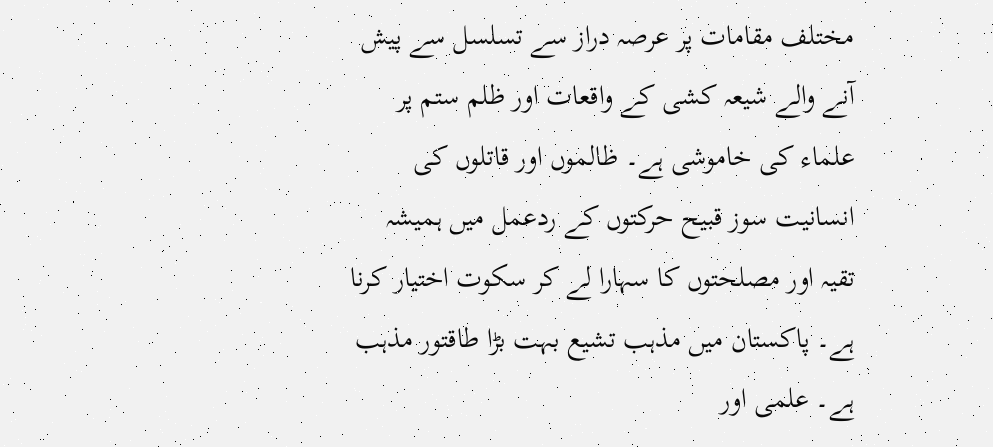مختلف مقامات پر عرصہ دراز سے تسلسل سے پیش آنے والے شیعہ کشی کے واقعات اور ظلم ستم پر علماء کی خاموشی ہے۔ ظالموں اور قاتلوں کی انسانیت سوز قبیح حرکتوں کے ردعمل میں ہمیشہ تقیہ اور مصلحتوں کا سہارا لے کر سکوت اختیار کرنا ہے۔ پاکستان میں مذہب تشیع بہت بڑا طاقتور مذہب ہے۔ علمی اور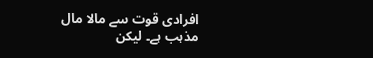افرادی قوت سے مالا مال مذہب ہے۔ لیکن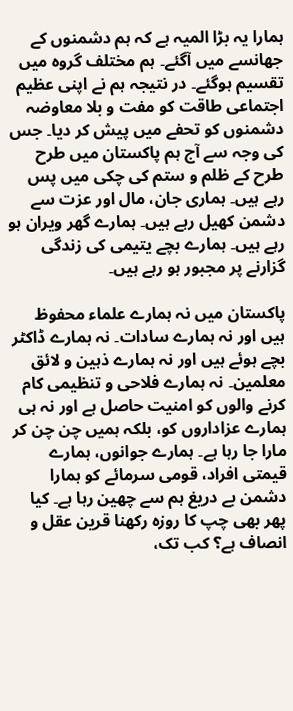ہمارا یہ بڑا المیہ ہے کہ ہم دشمنوں کے جھانسے میں آگئے۔ ہم مختلف گروہ میں تقسیم ہوگئے۔ در نتیجہ ہم نے اپنی عظیم اجتماعی طاقت کو مفت و بلا معاوضہ دشمنوں کو تحفے میں پیش کر دیا۔ جس کی وجہ سے آج ہم پاکستان میں طرح طرح کے ظلم و ستم کی چکی میں پس رہے ہیں۔ ہماری جان، مال اور عزت سے دشمن کھیل رہے ہیں۔ ہمارے گھر ویران ہو رہے ہیں۔ ہمارے بچے یتیمی کی زندگی گزارنے پر مجبور ہو رہے ہیں۔

پاکستان میں نہ ہمارے علماء محفوظ ہیں اور نہ ہمارے سادات۔ نہ ہمارے ڈاکٹر بچے ہوئے ہیں اور نہ ہمارے ذہین و لائق معلمین۔ نہ ہمارے فلاحی و تنظیمی کام کرنے والوں کو امنیت حاصل ہے اور نہ ہی ہمارے عزاداروں کو، بلکہ ہمیں چن چن کر مارا جا رہا ہے۔ ہمارے جوانوں، ہمارے قیمتی افراد، قومی سرمائے کو ہمارا دشمن بے دریغ ہم سے چھین رہا ہے۔ کیا پھر بھی چپ کا روزہ رکھنا قرین عقل و انصاف ہے؟ کب تک،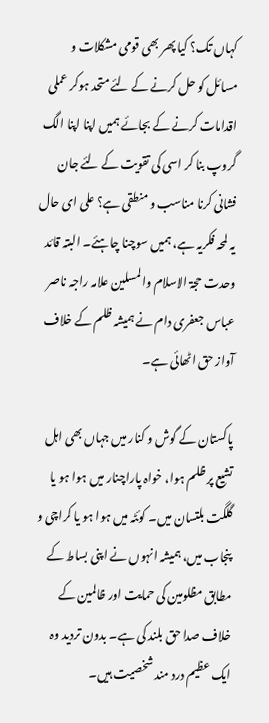کہاں تک؟ کیا پھر بھی قومی مشکلات و مسائل کو حل کرنے کے لئے متحد ہوکر عملی اقدامات کرنے کے بجائے ہمیں اپنا اپنا الگ گروپ بنا کر اسی کی تقویت کے لئے جان فشانی کرنا مناسب و منطقی ہے؟ علی ای حال یہ لمحہ فکریہ ہے، ہمیں سوچنا چاہئے۔ البتہ قائد وحدت حجۃ الاسلام والمسلین علامہ راجہ ناصر عباس جعفری دام نے ہمیشہ ظلم کے خلاف آواز حق اٹھائی ہے۔

پاکستان کے گوش و کنار میں جہاں بھی اہل تشیع پر ظلم ہوا، خواہ پاراچنار میں ہوا ہو یا گلگت بلتسان میں۔ کوئٹہ میں ہوا ہو یا کراچی و پنجاب میں، ہمیشہ انہوں نے اپنی بساط کے مطابق مظلومین کی حمایت اور ظالمین کے خلاف صدا حق بلند کی ہے۔ بدون تردید وہ ایک عظیم درد مند شخصیت ہیں۔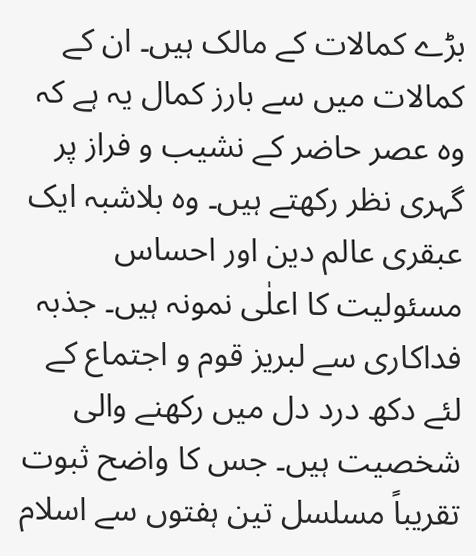بڑے کمالات کے مالک ہیں۔ ان کے کمالات میں سے بارز کمال یہ ہے کہ وہ عصر حاضر کے نشیب و فراز پر گہری نظر رکھتے ہیں۔ وہ بلاشبہ ایک عبقری عالم دین اور احساس مسئولیت کا اعلٰی نمونہ ہیں۔ جذبہ فداکاری سے لبریز قوم و اجتماع کے لئے دکھ درد دل میں رکھنے والی شخصیت ہیں۔ جس کا واضح ثبوت تقریباً مسلسل تین ہفتوں سے اسلام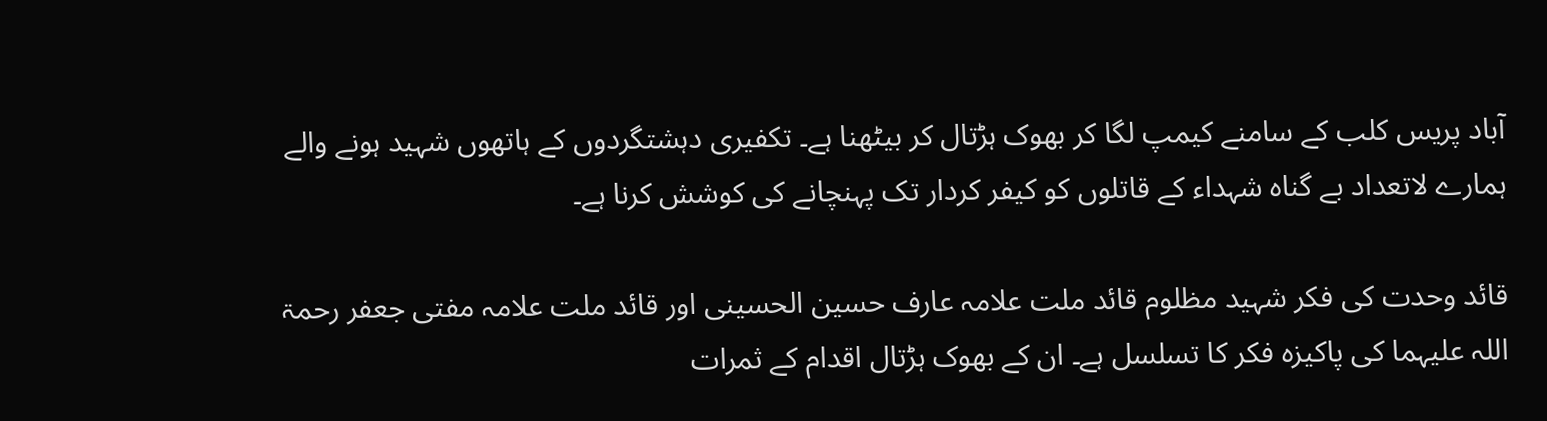آباد پریس کلب کے سامنے کیمپ لگا کر بھوک ہڑتال کر بیٹھنا ہے۔ تکفیری دہشتگردوں کے ہاتھوں شہید ہونے والے ہمارے لاتعداد بے گناہ شہداء کے قاتلوں کو کیفر کردار تک پہنچانے کی کوشش کرنا ہے۔

قائد وحدت کی فکر شہید مظلوم قائد ملت علامہ عارف حسین الحسینی اور قائد ملت علامہ مفتی جعفر رحمۃ اللہ علیہما کی پاکیزہ فکر کا تسلسل ہے۔ ان کے بھوک ہڑتال اقدام کے ثمرات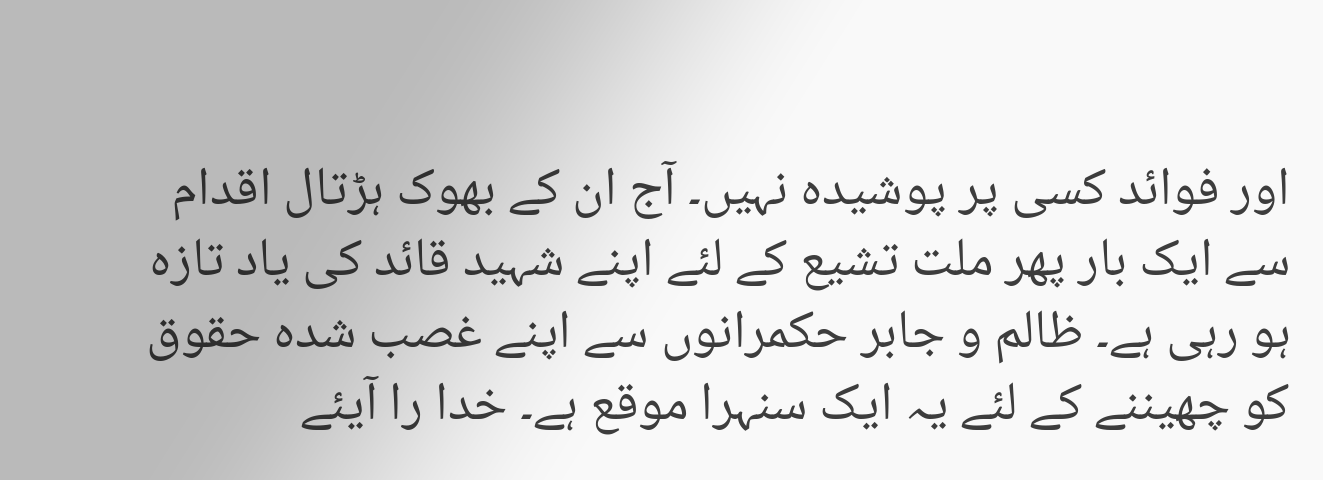اور فوائد کسی پر پوشیدہ نہیں۔ آج ان کے بھوک ہڑتال اقدام سے ایک بار پھر ملت تشیع کے لئے اپنے شہید قائد کی یاد تازہ ہو رہی ہے۔ ظالم و جابر حکمرانوں سے اپنے غصب شدہ حقوق کو چھیننے کے لئے یہ ایک سنہرا موقع ہے۔ خدا را آیئے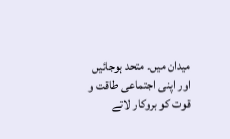میدان میں۔ متحد ہوجائیں اور اپنی اجتماعی طاقت و قوت کو بروکار لاتے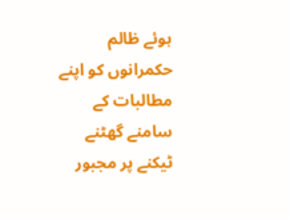ہوئے ظالم حکمرانوں کو اپنے مطالبات کے سامنے گھٹنے ٹیکنے پر مجبور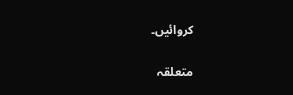کروائیں۔

متعلقہ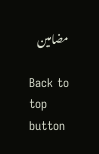مضامین

Back to top button